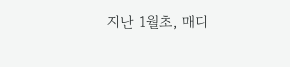지난 1월초, 매디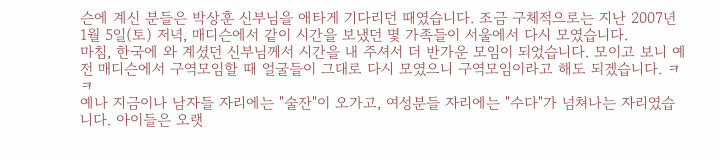슨에 계신 분들은 박상훈 신부님을 애타게 기다리던 때였습니다. 조금 구체적으로는 지난 2007년 1월 5일(토) 저녁, 매디슨에서 같이 시간을 보냈던 몇 가족들이 서울에서 다시 모였습니다.
마침, 한국에 와 계셨던 신부님께서 시간을 내 주셔서 더 반가운 모임이 되었습니다. 모이고 보니 예전 매디슨에서 구역모임할 때 얼굴들이 그대로 다시 모였으니 구역모임이라고 해도 되겠습니다. ㅋㅋ
예나 지금이나 남자들 자리에는 "술잔"이 오가고, 여성분들 자리에는 "수다"가 넘쳐나는 자리였습니다. 아이들은 오랫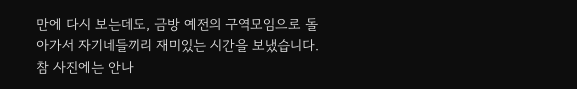만에 다시 보는데도, 금방 예전의 구역모임으로 돌아가서 자기네들끼리 재미있는 시간을 보냈습니다.
참 사진에는 안나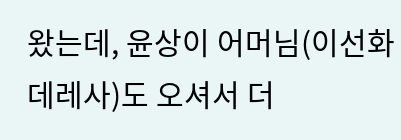왔는데, 윤상이 어머님(이선화 데레사)도 오셔서 더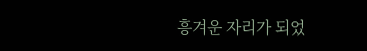흥겨운 자리가 되었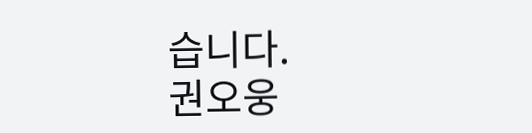습니다.
권오웅